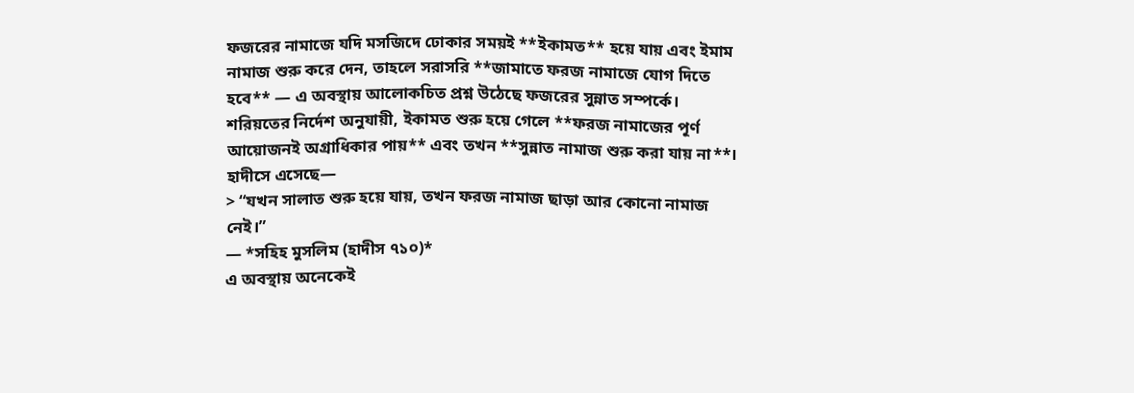ফজরের নামাজে যদি মসজিদে ঢোকার সময়ই **ইকামত** হয়ে যায় এবং ইমাম নামাজ শুরু করে দেন, তাহলে সরাসরি **জামাতে ফরজ নামাজে যোগ দিতে হবে** — এ অবস্থায় আলোকচিত প্রশ্ন উঠেছে ফজরের সুন্নাত সম্পর্কে।
শরিয়তের নির্দেশ অনুযায়ী, ইকামত শুরু হয়ে গেলে **ফরজ নামাজের পূর্ণ আয়োজনই অগ্রাধিকার পায়** এবং তখন **সুন্নাত নামাজ শুরু করা যায় না**।
হাদীসে এসেছে—
> “যখন সালাত শুরু হয়ে যায়, তখন ফরজ নামাজ ছাড়া আর কোনো নামাজ নেই।”
— *সহিহ মুসলিম (হাদীস ৭১০)*
এ অবস্থায় অনেকেই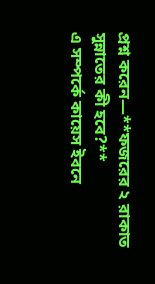প্রশ্ন করেন—**ফজরের ২ রাকাত সুন্নাতের কী হবে?**
এ সম্পর্কে কায়েস ইবনে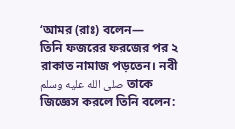‘আমর (রাঃ) বলেন—
তিনি ফজরের ফরজের পর ২ রাকাত নামাজ পড়তেন। নবী صلى الله عليه وسلم তাকে জিজ্ঞেস করলে তিনি বলেন: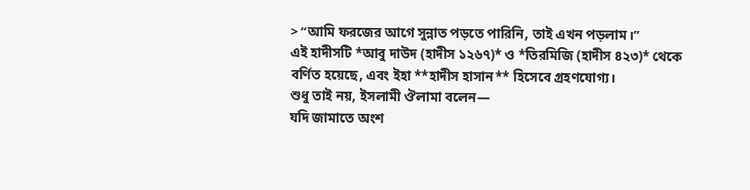> “আমি ফরজের আগে সুন্নাত পড়তে পারিনি, তাই এখন পড়লাম।”
এই হাদীসটি *আবু দাউদ (হাদীস ১২৬৭)* ও *তিরমিজি (হাদীস ৪২৩)* থেকে বর্ণিত হয়েছে, এবং ইহা **হাদীস হাসান** হিসেবে গ্রহণযোগ্য।
শুধু তাই নয়, ইসলামী ঔলামা বলেন—
যদি জামাতে অংশ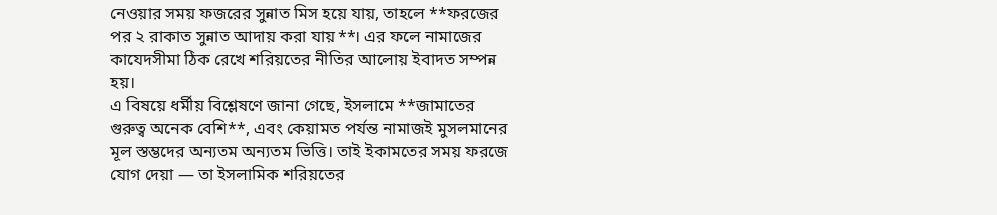নেওয়ার সময় ফজরের সুন্নাত মিস হয়ে যায়, তাহলে **ফরজের পর ২ রাকাত সুন্নাত আদায় করা যায়**। এর ফলে নামাজের কাযেদসীমা ঠিক রেখে শরিয়তের নীতির আলোয় ইবাদত সম্পন্ন হয়।
এ বিষয়ে ধর্মীয় বিশ্লেষণে জানা গেছে, ইসলামে **জামাতের গুরুত্ব অনেক বেশি**, এবং কেয়ামত পর্যন্ত নামাজই মুসলমানের মূল স্তম্ভদের অন্যতম অন্যতম ভিত্তি। তাই ইকামতের সময় ফরজে যোগ দেয়া — তা ইসলামিক শরিয়তের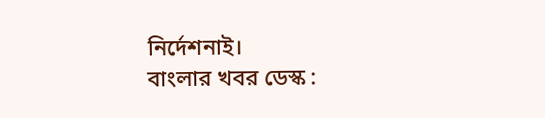নির্দেশনাই।
বাংলার খবর ডেস্ক :